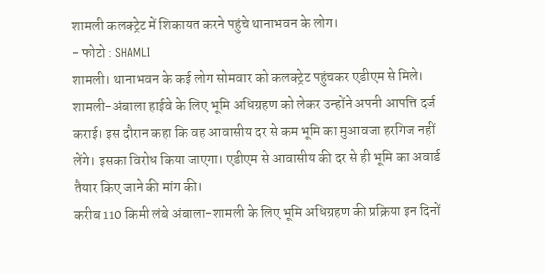शामली कलक्ट्रेट में शिकायत करने पहुंचे थानाभवन के लोग।
- फोटो : SHAMLI
शामली। थानाभवन के कई लोग सोमवार को कलक्ट्रेट पहुंचकर एडीएम से मिले। शामली-अंबाला हाईवे के लिए भूमि अधिग्रहण को लेकर उन्होंने अपनी आपत्ति दर्ज कराई। इस दौरान कहा कि वह आवासीय दर से कम भूमि का मुआवजा हरगिज नहीं लेंगे। इसका विरोध किया जाएगा। एडीएम से आवासीय की दर से ही भूमि का अवार्ड तैयार किए जाने की मांग की।
करीब 110 किमी लंबे अंबाला-शामली के लिए भूमि अधिग्रहण की प्रक्रिया इन दिनों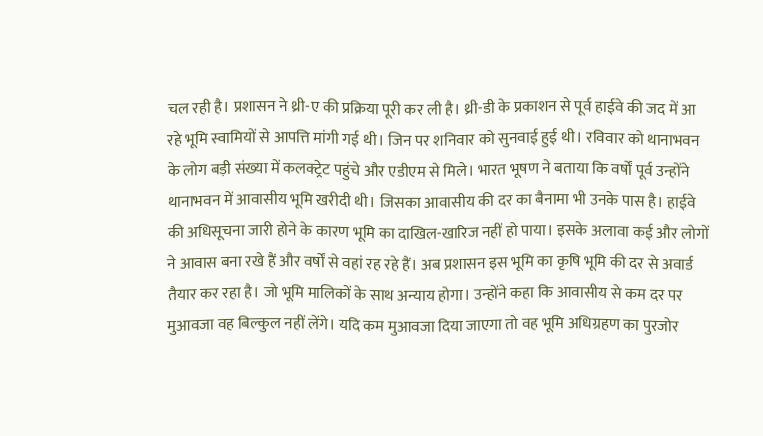चल रही है। प्रशासन ने थ्री-ए की प्रक्रिया पूरी कर ली है। थ्री-डी के प्रकाशन से पूर्व हाईवे की जद में आ रहे भूमि स्वामियों से आपत्ति मांगी गई थी। जिन पर शनिवार को सुनवाई हुई थी। रविवार को थानाभवन के लोग बड़ी संख्या में कलक्ट्रेट पहुंचे और एडीएम से मिले। भारत भूषण ने बताया कि वर्षों पूर्व उन्होंने थानाभवन में आवासीय भूमि खरीदी थी। जिसका आवासीय की दर का बैनामा भी उनके पास है। हाईवे की अधिसूचना जारी होने के कारण भूमि का दाखिल-खारिज नहीं हो पाया। इसके अलावा कई और लोगों ने आवास बना रखे हैं और वर्षों से वहां रह रहे हैं। अब प्रशासन इस भूमि का कृषि भूमि की दर से अवार्ड तैयार कर रहा है। जो भूमि मालिकों के साथ अन्याय होगा। उन्होंने कहा कि आवासीय से कम दर पर मुआवजा वह बिल्कुल नहीं लेंगे। यदि कम मुआवजा दिया जाएगा तो वह भूमि अधिग्रहण का पुरजोर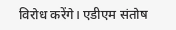विरोध करेंगे। एडीएम संतोष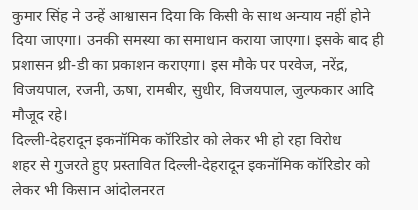कुमार सिंह ने उन्हें आश्वासन दिया कि किसी के साथ अन्याय नहीं होने दिया जाएगा। उनकी समस्या का समाधान कराया जाएगा। इसके बाद ही प्रशासन थ्री-डी का प्रकाशन कराएगा। इस मौके पर परवेज, नरेंद्र, विजयपाल, रजनी, ऊषा, रामबीर, सुधीर, विजयपाल, जुल्फकार आदि मौजूद रहे।
दिल्ली-देहरादून इकनॉमिक कॉरिडोर को लेकर भी हो रहा विरोध
शहर से गुजरते हुए प्रस्तावित दिल्ली-देहरादून इकनॉमिक कॉरिडोर को लेकर भी किसान आंदोलनरत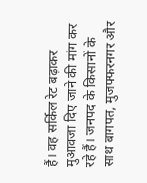हैं। वह सर्किल रेट बढ़ाकर मुआवजा दिए जाने की मांग कर रहे हैं। जनपद के किसानों के साथ बागपत, मुजफ्फरनगर और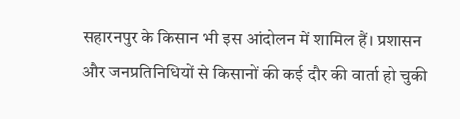सहारनपुर के किसान भी इस आंदोलन में शामिल हैं। प्रशासन और जनप्रतिनिधियों से किसानों की कई दौर की वार्ता हो चुकी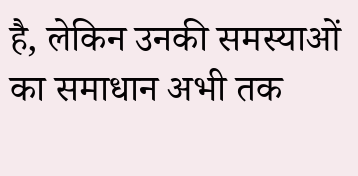है, लेकिन उनकी समस्याओं का समाधान अभी तक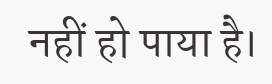नहीं हो पाया है।